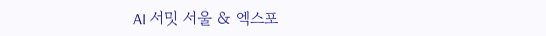AI 서밋 서울 & 엑스포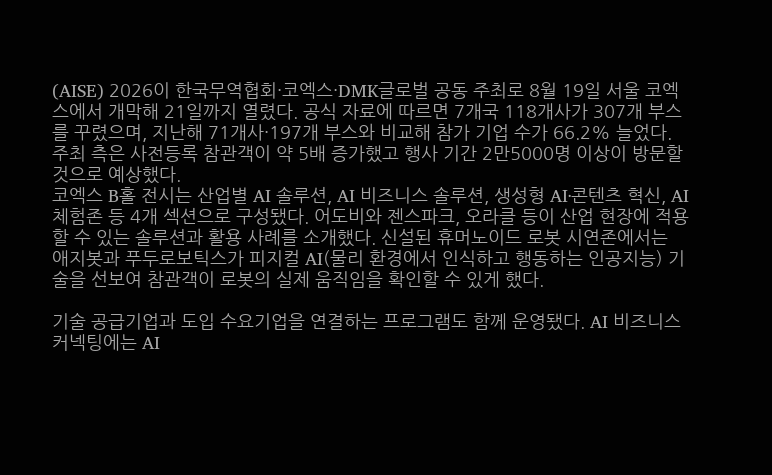(AISE) 2026이 한국무역협회·코엑스·DMK글로벌 공동 주최로 8월 19일 서울 코엑스에서 개막해 21일까지 열렸다. 공식 자료에 따르면 7개국 118개사가 307개 부스를 꾸렸으며, 지난해 71개사·197개 부스와 비교해 참가 기업 수가 66.2% 늘었다. 주최 측은 사전등록 참관객이 약 5배 증가했고 행사 기간 2만5000명 이상이 방문할 것으로 예상했다.
코엑스 B홀 전시는 산업별 AI 솔루션, AI 비즈니스 솔루션, 생성형 AI·콘텐츠 혁신, AI 체험존 등 4개 섹션으로 구성됐다. 어도비와 젠스파크, 오라클 등이 산업 현장에 적용할 수 있는 솔루션과 활용 사례를 소개했다. 신설된 휴머노이드 로봇 시연존에서는 애지봇과 푸두로보틱스가 피지컬 AI(물리 환경에서 인식하고 행동하는 인공지능) 기술을 선보여 참관객이 로봇의 실제 움직임을 확인할 수 있게 했다.

기술 공급기업과 도입 수요기업을 연결하는 프로그램도 함께 운영됐다. AI 비즈니스 커넥팅에는 AI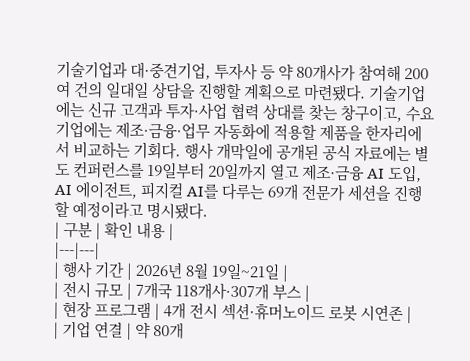기술기업과 대·중견기업, 투자사 등 약 80개사가 참여해 200여 건의 일대일 상담을 진행할 계획으로 마련됐다. 기술기업에는 신규 고객과 투자·사업 협력 상대를 찾는 창구이고, 수요기업에는 제조·금융·업무 자동화에 적용할 제품을 한자리에서 비교하는 기회다. 행사 개막일에 공개된 공식 자료에는 별도 컨퍼런스를 19일부터 20일까지 열고 제조·금융 AI 도입, AI 에이전트, 피지컬 AI를 다루는 69개 전문가 세션을 진행할 예정이라고 명시됐다.
| 구분 | 확인 내용 |
|---|---|
| 행사 기간 | 2026년 8월 19일~21일 |
| 전시 규모 | 7개국 118개사·307개 부스 |
| 현장 프로그램 | 4개 전시 섹션·휴머노이드 로봇 시연존 |
| 기업 연결 | 약 80개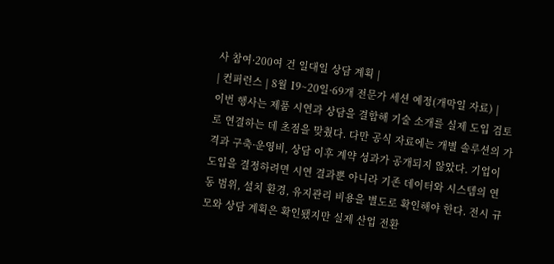사 참여·200여 건 일대일 상담 계획 |
| 컨퍼런스 | 8월 19~20일·69개 전문가 세션 예정(개막일 자료) |
이번 행사는 제품 시연과 상담을 결합해 기술 소개를 실제 도입 검토로 연결하는 데 초점을 맞췄다. 다만 공식 자료에는 개별 솔루션의 가격과 구축·운영비, 상담 이후 계약 성과가 공개되지 않았다. 기업이 도입을 결정하려면 시연 결과뿐 아니라 기존 데이터와 시스템의 연동 범위, 설치 환경, 유지관리 비용을 별도로 확인해야 한다. 전시 규모와 상담 계획은 확인됐지만 실제 산업 전환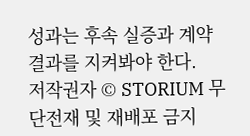성과는 후속 실증과 계약 결과를 지켜봐야 한다.
저작권자 © STORIUM 무단전재 및 재배포 금지